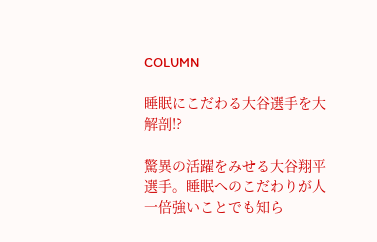COLUMN

睡眠にこだわる大谷選手を大解剖!?

驚異の活躍をみせる大谷翔平選手。睡眠へのこだわりが人一倍強いことでも知ら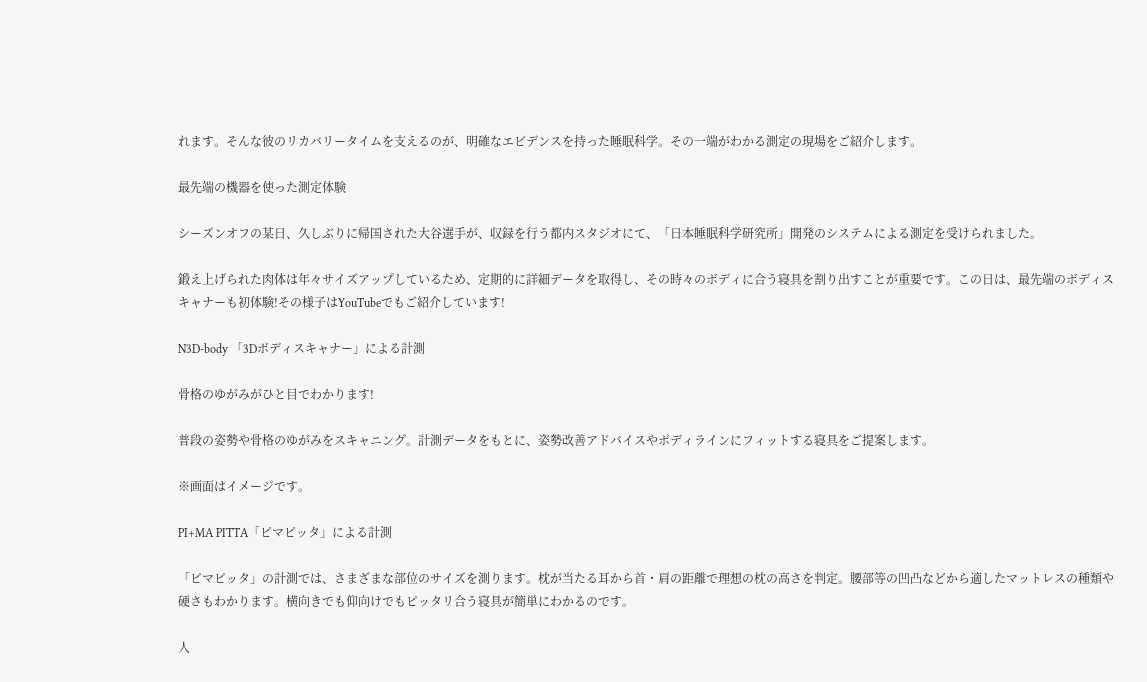れます。そんな彼のリカバリータイムを支えるのが、明確なエビデンスを持った睡眠科学。その一端がわかる測定の現場をご紹介します。

最先端の機器を使った測定体験

シーズンオフの某日、久しぶりに帰国された大谷選手が、収録を行う都内スタジオにて、「日本睡眠科学研究所」開発のシステムによる測定を受けられました。

鍛え上げられた肉体は年々サイズアップしているため、定期的に詳細データを取得し、その時々のボディに合う寝具を割り出すことが重要です。この日は、最先端のボディスキャナーも初体験!その様子はYouTubeでもご紹介しています!

N3D-body 「3Dボディスキャナー」による計測

骨格のゆがみがひと目でわかります!

普段の姿勢や骨格のゆがみをスキャニング。計測データをもとに、姿勢改善アドバイスやボディラインにフィットする寝具をご提案します。

※画面はイメージです。

PI+MA PITTA「ピマピッタ」による計測

「ピマピッタ」の計測では、さまざまな部位のサイズを測ります。枕が当たる耳から首・肩の距離で理想の枕の高さを判定。腰部等の凹凸などから適したマットレスの種類や硬さもわかります。横向きでも仰向けでもピッタリ合う寝具が簡単にわかるのです。

人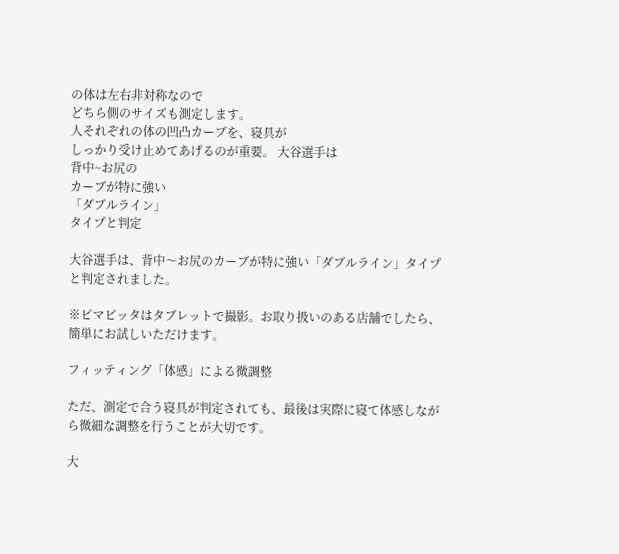の体は左右非対称なので
どちら側のサイズも測定します。
人それぞれの体の凹凸カーブを、寝具が
しっかり受け止めてあげるのが重要。 大谷選手は
背中~お尻の
カーブが特に強い
「ダブルライン」
タイプと判定

大谷選手は、背中〜お尻のカーブが特に強い「ダブルライン」タイプと判定されました。

※ピマピッタはタブレットで撮影。お取り扱いのある店舗でしたら、簡単にお試しいただけます。

フィッティング「体感」による微調整

ただ、測定で合う寝具が判定されても、最後は実際に寝て体感しながら微細な調整を行うことが大切です。

大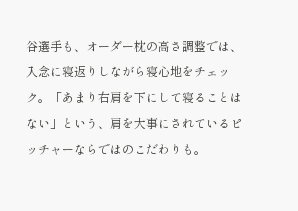谷選手も、オーダー枕の高さ調整では、入念に寝返りしながら寝心地をチェック。「あまり右肩を下にして寝ることはない」という、肩を大事にされているピッチャーならではのこだわりも。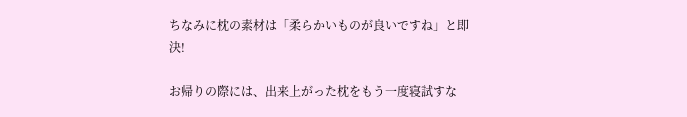ちなみに枕の素材は「柔らかいものが良いですね」と即決!

お帰りの際には、出来上がった枕をもう一度寝試すな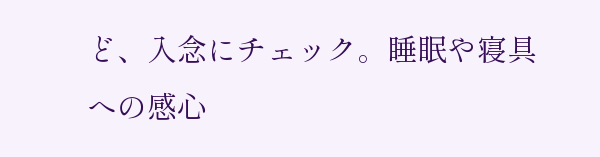ど、入念にチェック。睡眠や寝具への感心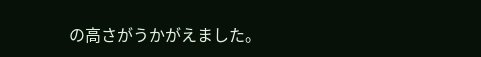の高さがうかがえました。